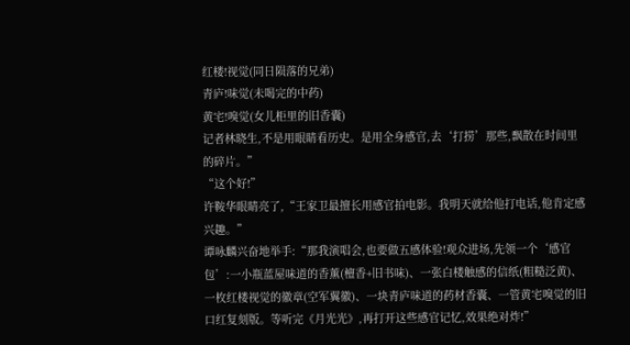红楼!视觉(同日陨落的兄弟)
青庐!味觉(未喝完的中药)
黄宅!嗅觉(女儿柜里的旧香囊)
记者林晓生,不是用眼睛看历史。是用全身感官,去‘打捞’那些,飘散在时间里的碎片。”
“这个好!”
许鞍华眼睛亮了,“王家卫最擅长用感官拍电影。我明天就给他打电话,他肯定感兴趣。”
谭咏麟兴奋地举手:“那我演唱会,也要做五感体验!观众进场,先领一个‘感官包’:一小瓶蓝屋味道的香薰(檀香+旧书味)、一张白楼触感的信纸(粗糙泛黄)、一枚红楼视觉的徽章(空军翼徽)、一块青庐味道的药材香囊、一管黄宅嗅觉的旧口红复刻版。等听完《月光光》,再打开这些感官记忆,效果绝对炸!”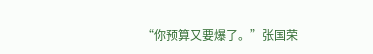“你预算又要爆了。”张国荣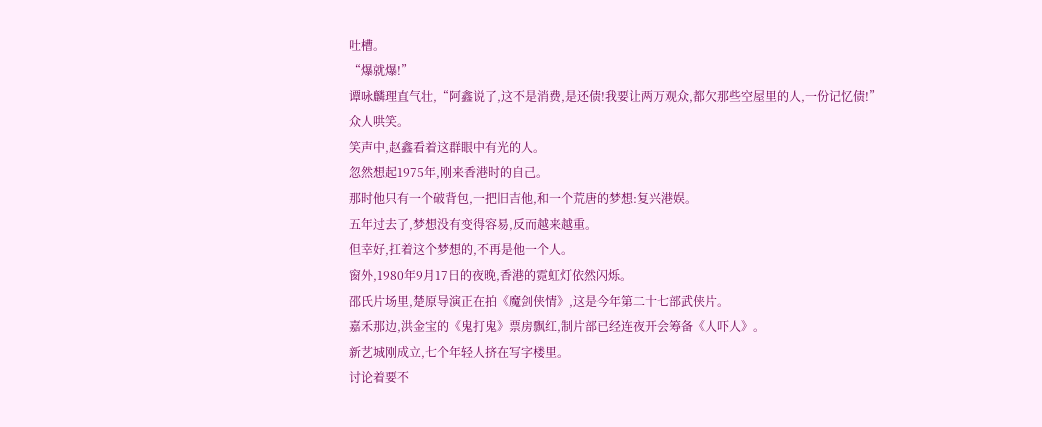吐槽。
“爆就爆!”
谭咏麟理直气壮,“阿鑫说了,这不是消费,是还债!我要让两万观众,都欠那些空屋里的人,一份记忆债!”
众人哄笑。
笑声中,赵鑫看着这群眼中有光的人。
忽然想起1975年,刚来香港时的自己。
那时他只有一个破背包,一把旧吉他,和一个荒唐的梦想:复兴港娱。
五年过去了,梦想没有变得容易,反而越来越重。
但幸好,扛着这个梦想的,不再是他一个人。
窗外,1980年9月17日的夜晚,香港的霓虹灯依然闪烁。
邵氏片场里,楚原导演正在拍《魔剑侠情》,这是今年第二十七部武侠片。
嘉禾那边,洪金宝的《鬼打鬼》票房飘红,制片部已经连夜开会筹备《人吓人》。
新艺城刚成立,七个年轻人挤在写字楼里。
讨论着要不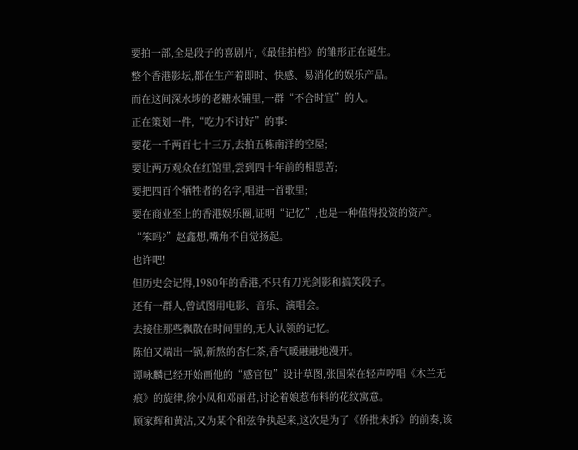要拍一部,全是段子的喜剧片,《最佳拍档》的雏形正在诞生。
整个香港影坛,都在生产着即时、快感、易消化的娱乐产品。
而在这间深水埗的老糖水铺里,一群“不合时宜”的人。
正在策划一件,“吃力不讨好”的事:
要花一千两百七十三万,去拍五栋南洋的空屋;
要让两万观众在红馆里,尝到四十年前的相思苦;
要把四百个牺牲者的名字,唱进一首歌里;
要在商业至上的香港娱乐圈,证明“记忆”,也是一种值得投资的资产。
“笨吗?”赵鑫想,嘴角不自觉扬起。
也许吧!
但历史会记得,1980年的香港,不只有刀光剑影和搞笑段子。
还有一群人,曾试图用电影、音乐、演唱会。
去接住那些飘散在时间里的,无人认领的记忆。
陈伯又端出一锅,新熬的杏仁茶,香气暖融融地漫开。
谭咏麟已经开始画他的“感官包”设计草图,张国荣在轻声哼唱《木兰无痕》的旋律,徐小凤和邓丽君,讨论着娘惹布料的花纹寓意。
顾家辉和黄沾,又为某个和弦争执起来,这次是为了《侨批未拆》的前奏,该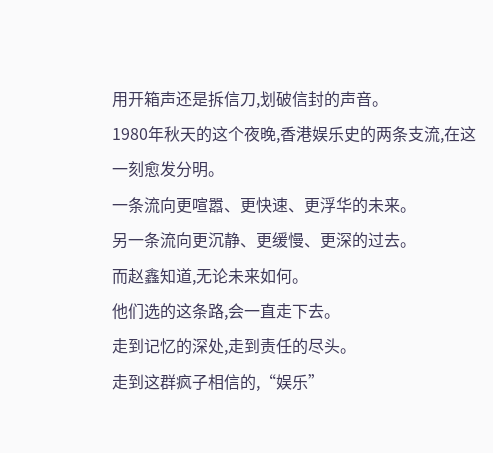用开箱声还是拆信刀,划破信封的声音。
1980年秋天的这个夜晚,香港娱乐史的两条支流,在这一刻愈发分明。
一条流向更喧嚣、更快速、更浮华的未来。
另一条流向更沉静、更缓慢、更深的过去。
而赵鑫知道,无论未来如何。
他们选的这条路,会一直走下去。
走到记忆的深处,走到责任的尽头。
走到这群疯子相信的,“娱乐”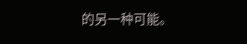的另一种可能。